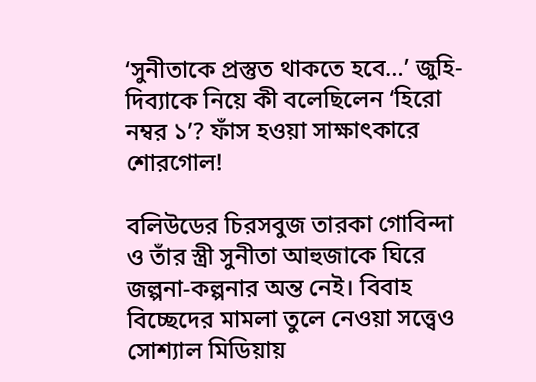‘সুনীতাকে প্রস্তুত থাকতে হবে…’ জুহি-দিব্যাকে নিয়ে কী বলেছিলেন ‘হিরো নম্বর ১’? ফাঁস হওয়া সাক্ষাৎকারে শোরগোল!

বলিউডের চিরসবুজ তারকা গোবিন্দা ও তাঁর স্ত্রী সুনীতা আহুজাকে ঘিরে জল্পনা-কল্পনার অন্ত নেই। বিবাহ বিচ্ছেদের মামলা তুলে নেওয়া সত্ত্বেও সোশ্যাল মিডিয়ায়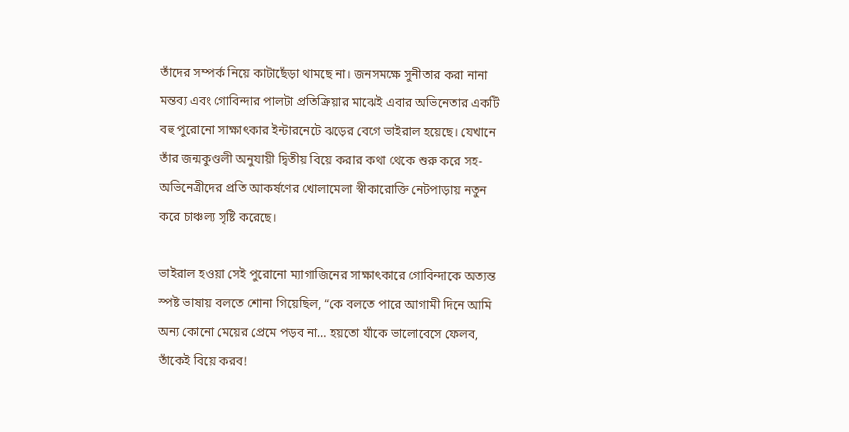তাঁদের সম্পর্ক নিয়ে কাটাছেঁড়া থামছে না। জনসমক্ষে সুনীতার করা নানা মন্তব্য এবং গোবিন্দার পালটা প্রতিক্রিয়ার মাঝেই এবার অভিনেতার একটি বহু পুরোনো সাক্ষাৎকার ইন্টারনেটে ঝড়ের বেগে ভাইরাল হয়েছে। যেখানে তাঁর জন্মকুণ্ডলী অনুযায়ী দ্বিতীয় বিয়ে করার কথা থেকে শুরু করে সহ-অভিনেত্রীদের প্রতি আকর্ষণের খোলামেলা স্বীকারোক্তি নেটপাড়ায় নতুন করে চাঞ্চল্য সৃষ্টি করেছে।

ভাইরাল হওয়া সেই পুরোনো ম্যাগাজিনের সাক্ষাৎকারে গোবিন্দাকে অত্যন্ত স্পষ্ট ভাষায় বলতে শোনা গিয়েছিল, “কে বলতে পারে আগামী দিনে আমি অন্য কোনো মেয়ের প্রেমে পড়ব না… হয়তো যাঁকে ভালোবেসে ফেলব, তাঁকেই বিয়ে করব!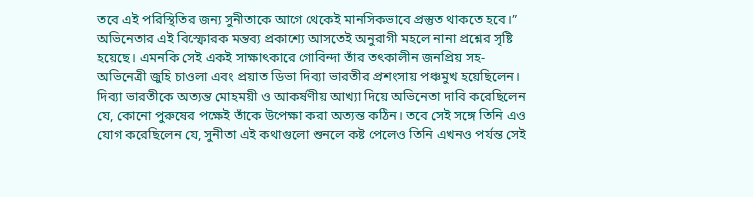তবে এই পরিস্থিতির জন্য সুনীতাকে আগে থেকেই মানসিকভাবে প্রস্তুত থাকতে হবে।” অভিনেতার এই বিস্ফোরক মন্তব্য প্রকাশ্যে আসতেই অনুরাগী মহলে নানা প্রশ্নের সৃষ্টি হয়েছে। এমনকি সেই একই সাক্ষাৎকারে গোবিন্দা তাঁর তৎকালীন জনপ্রিয় সহ-অভিনেত্রী জুহি চাওলা এবং প্রয়াত ডিভা দিব্যা ভারতীর প্রশংসায় পঞ্চমুখ হয়েছিলেন। দিব্যা ভারতীকে অত্যন্ত মোহময়ী ও আকর্ষণীয় আখ্যা দিয়ে অভিনেতা দাবি করেছিলেন যে, কোনো পুরুষের পক্ষেই তাঁকে উপেক্ষা করা অত্যন্ত কঠিন। তবে সেই সঙ্গে তিনি এও যোগ করেছিলেন যে, সুনীতা এই কথাগুলো শুনলে কষ্ট পেলেও তিনি এখনও পর্যন্ত সেই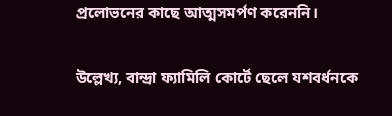প্রলোভনের কাছে আত্মসমর্পণ করেননি।

উল্লেখ্য, বান্দ্রা ফ্যামিলি কোর্টে ছেলে যশবর্ধনকে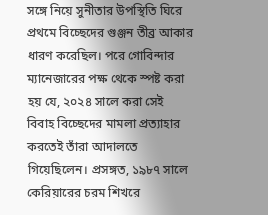সঙ্গে নিয়ে সুনীতার উপস্থিতি ঘিরে প্রথমে বিচ্ছেদের গুঞ্জন তীব্র আকার ধারণ করেছিল। পরে গোবিন্দার ম্যানেজারের পক্ষ থেকে স্পষ্ট করা হয় যে, ২০২৪ সালে করা সেই বিবাহ বিচ্ছেদের মামলা প্রত্যাহার করতেই তাঁরা আদালতে গিয়েছিলেন। প্রসঙ্গত, ১৯৮৭ সালে কেরিয়ারের চরম শিখরে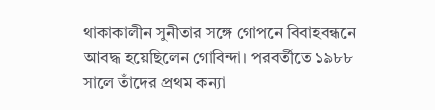থাকাকালীন সুনীতার সঙ্গে গোপনে বিবাহবন্ধনে আবদ্ধ হয়েছিলেন গোবিন্দা। পরবর্তীতে ১৯৮৮ সালে তাঁদের প্রথম কন্যা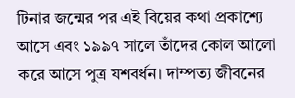টিনার জন্মের পর এই বিয়ের কথা প্রকাশ্যে আসে এবং ১৯৯৭ সালে তাঁদের কোল আলো করে আসে পুত্র যশবর্ধন। দাম্পত্য জীবনের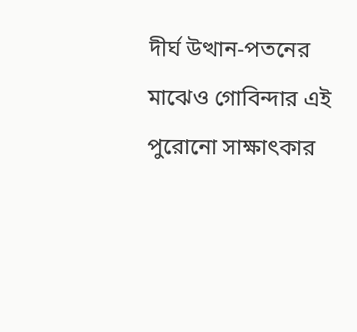দীর্ঘ উত্থান-পতনের মাঝেও গোবিন্দার এই পুরোনো সাক্ষাৎকার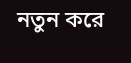নতুন করে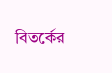বিতর্কের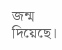জন্ম দিয়েছে।